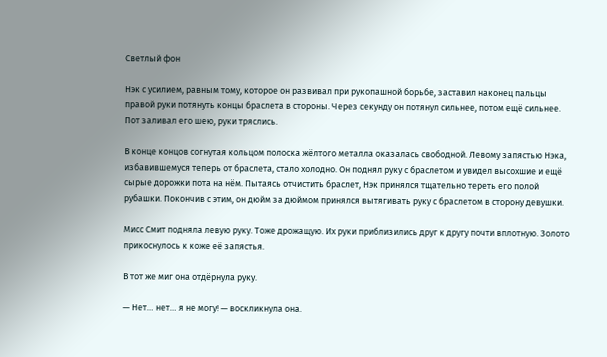Светлый фон

Нэк с усилием, равным тому, которое он развивал при рукопашной борьбе, заставил наконец пальцы правой руки потянуть концы браслета в стороны. Через секунду он потянул сильнее, потом ещё сильнее. Пот заливал его шею, руки тряслись.

В конце концов согнутая кольцом полоска жёлтого металла оказалась свободной. Левому запястью Нэка, избавившемуся теперь от браслета, стало холодно. Он поднял руку с браслетом и увидел высохшие и ещё сырые дорожки пота на нём. Пытаясь отчистить браслет, Нэк принялся тщательно тереть его полой рубашки. Покончив с этим, он дюйм за дюймом принялся вытягивать руку с браслетом в сторону девушки.

Мисс Смит подняла левую руку. Тоже дрожащую. Их руки приблизились друг к другу почти вплотную. Золото прикоснулось к коже её запястья.

В тот же миг она отдёрнула руку.

— Нет… нет… я не могу! — воскликнула она.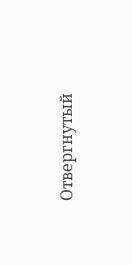Отвергнутый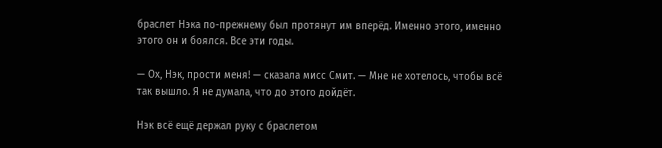браслет Нэка по-прежнему был протянут им вперёд. Именно этого, именно этого он и боялся. Все эти годы.

— Ох, Нэк, прости меня! — сказала мисс Смит. — Мне не хотелось, чтобы всё так вышло. Я не думала, что до этого дойдёт.

Нэк всё ещё держал руку с браслетом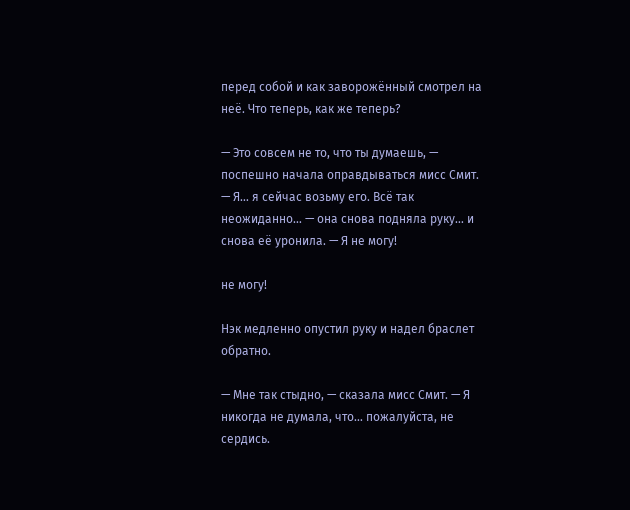перед собой и как заворожённый смотрел на неё. Что теперь, как же теперь?

— Это совсем не то, что ты думаешь, — поспешно начала оправдываться мисс Смит. — Я… я сейчас возьму его. Всё так неожиданно… — она снова подняла руку… и снова её уронила. — Я не могу!

не могу!

Нэк медленно опустил руку и надел браслет обратно.

— Мне так стыдно, — сказала мисс Смит. — Я никогда не думала, что… пожалуйста, не сердись.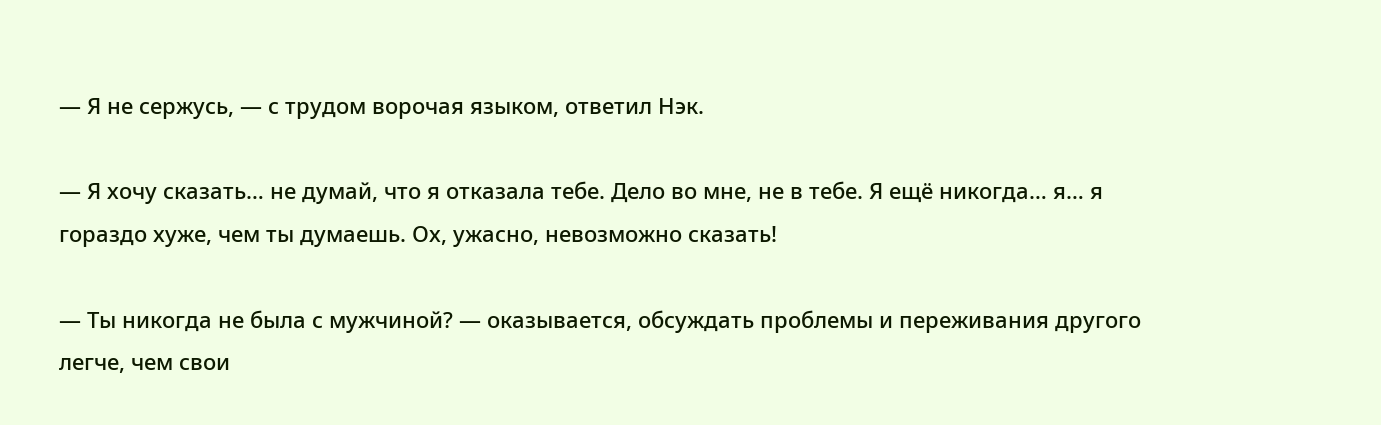— Я не сержусь, — с трудом ворочая языком, ответил Нэк.

— Я хочу сказать… не думай, что я отказала тебе. Дело во мне, не в тебе. Я ещё никогда… я… я гораздо хуже, чем ты думаешь. Ох, ужасно, невозможно сказать!

— Ты никогда не была с мужчиной? — оказывается, обсуждать проблемы и переживания другого легче, чем свои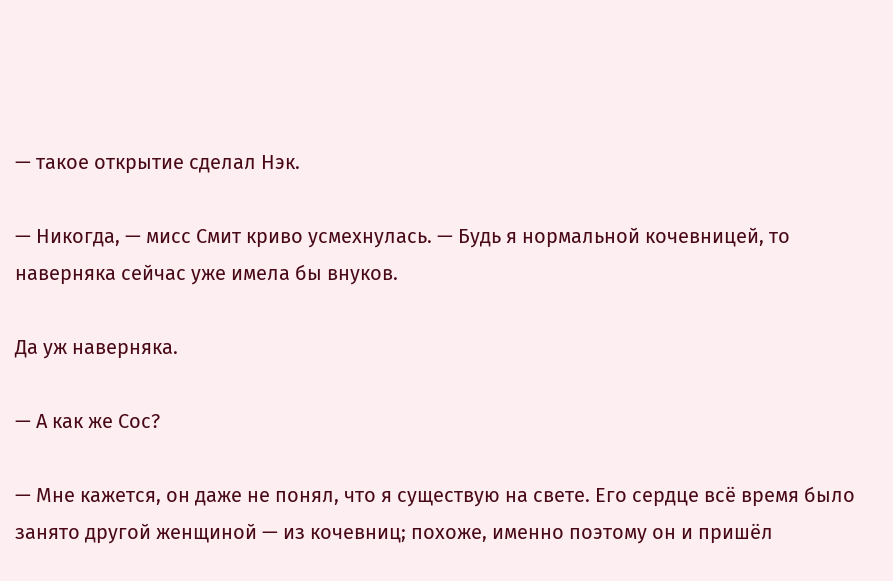— такое открытие сделал Нэк.

— Никогда, — мисс Смит криво усмехнулась. — Будь я нормальной кочевницей, то наверняка сейчас уже имела бы внуков.

Да уж наверняка.

— А как же Сос?

— Мне кажется, он даже не понял, что я существую на свете. Его сердце всё время было занято другой женщиной — из кочевниц; похоже, именно поэтому он и пришёл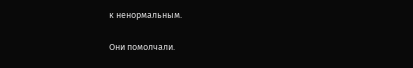к ненормальным.

Они помолчали.